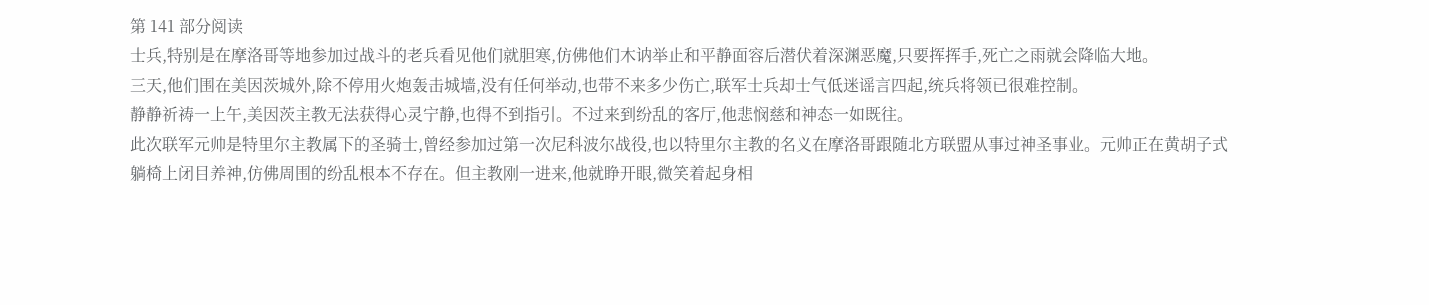第 141 部分阅读
士兵,特别是在摩洛哥等地参加过战斗的老兵看见他们就胆寒,仿佛他们木讷举止和平静面容后潜伏着深渊恶魔,只要挥挥手,死亡之雨就会降临大地。
三天,他们围在美因茨城外,除不停用火炮轰击城墙,没有任何举动,也带不来多少伤亡,联军士兵却士气低迷谣言四起,统兵将领已很难控制。
静静祈祷一上午,美因茨主教无法获得心灵宁静,也得不到指引。不过来到纷乱的客厅,他悲悯慈和神态一如既往。
此次联军元帅是特里尔主教属下的圣骑士,曾经参加过第一次尼科波尔战役,也以特里尔主教的名义在摩洛哥跟随北方联盟从事过神圣事业。元帅正在黄胡子式躺椅上闭目养神,仿佛周围的纷乱根本不存在。但主教刚一进来,他就睁开眼,微笑着起身相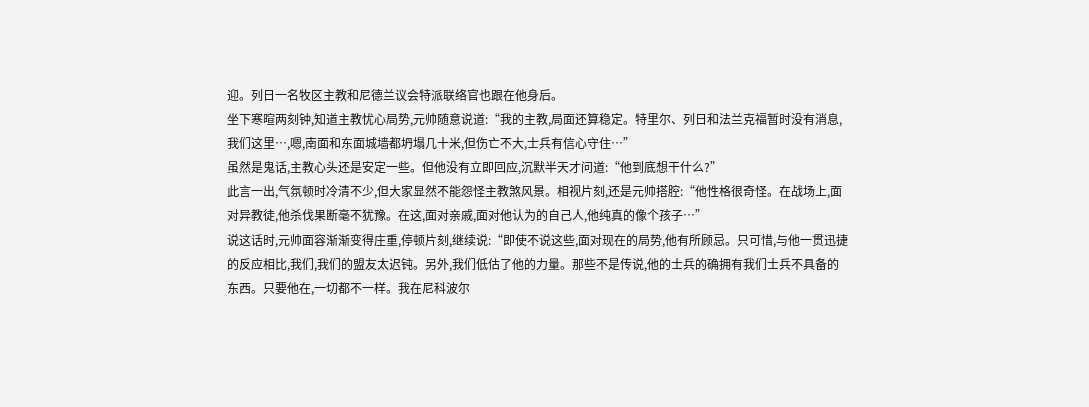迎。列日一名牧区主教和尼德兰议会特派联络官也跟在他身后。
坐下寒暄两刻钟,知道主教忧心局势,元帅随意说道:“我的主教,局面还算稳定。特里尔、列日和法兰克福暂时没有消息,我们这里…,嗯,南面和东面城墙都坍塌几十米,但伤亡不大,士兵有信心守住…”
虽然是鬼话,主教心头还是安定一些。但他没有立即回应,沉默半天才问道:“他到底想干什么?”
此言一出,气氛顿时冷清不少,但大家显然不能怨怪主教煞风景。相视片刻,还是元帅搭腔:“他性格很奇怪。在战场上,面对异教徒,他杀伐果断毫不犹豫。在这,面对亲戚,面对他认为的自己人,他纯真的像个孩子…”
说这话时,元帅面容渐渐变得庄重,停顿片刻,继续说:“即使不说这些,面对现在的局势,他有所顾忌。只可惜,与他一贯迅捷的反应相比,我们,我们的盟友太迟钝。另外,我们低估了他的力量。那些不是传说,他的士兵的确拥有我们士兵不具备的东西。只要他在,一切都不一样。我在尼科波尔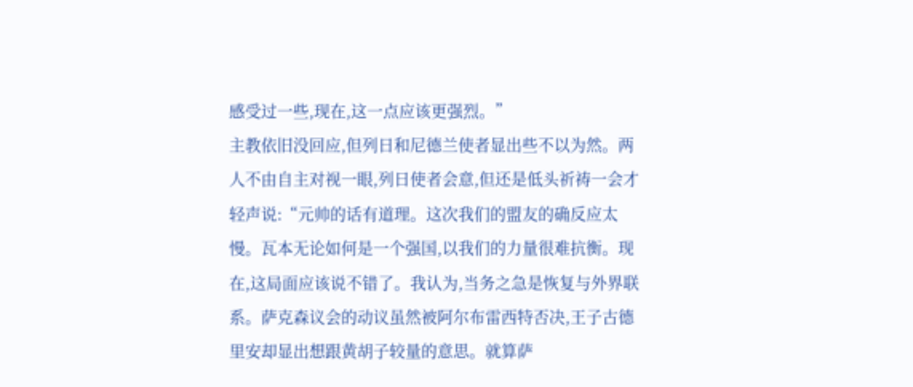感受过一些,现在,这一点应该更强烈。”
主教依旧没回应,但列日和尼德兰使者显出些不以为然。两人不由自主对视一眼,列日使者会意,但还是低头祈祷一会才轻声说:“元帅的话有道理。这次我们的盟友的确反应太慢。瓦本无论如何是一个强国,以我们的力量很难抗衡。现在,这局面应该说不错了。我认为,当务之急是恢复与外界联系。萨克森议会的动议虽然被阿尔布雷西特否决,王子古德里安却显出想跟黄胡子较量的意思。就算萨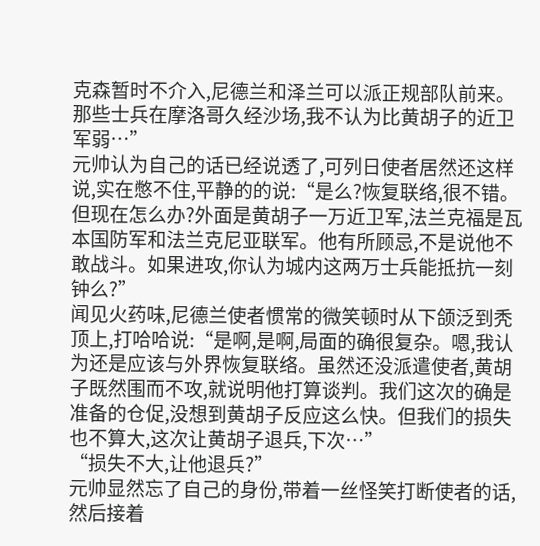克森暂时不介入,尼德兰和泽兰可以派正规部队前来。那些士兵在摩洛哥久经沙场,我不认为比黄胡子的近卫军弱…”
元帅认为自己的话已经说透了,可列日使者居然还这样说,实在憋不住,平静的的说:“是么?恢复联络,很不错。但现在怎么办?外面是黄胡子一万近卫军,法兰克福是瓦本国防军和法兰克尼亚联军。他有所顾忌,不是说他不敢战斗。如果进攻,你认为城内这两万士兵能抵抗一刻钟么?”
闻见火药味,尼德兰使者惯常的微笑顿时从下颌泛到秃顶上,打哈哈说:“是啊,是啊,局面的确很复杂。嗯,我认为还是应该与外界恢复联络。虽然还没派遣使者,黄胡子既然围而不攻,就说明他打算谈判。我们这次的确是准备的仓促,没想到黄胡子反应这么快。但我们的损失也不算大,这次让黄胡子退兵,下次…”
“损失不大,让他退兵?”
元帅显然忘了自己的身份,带着一丝怪笑打断使者的话,然后接着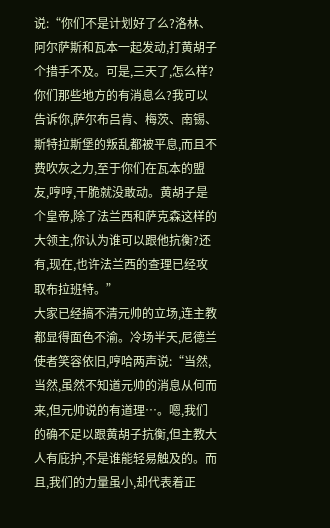说:“你们不是计划好了么?洛林、阿尔萨斯和瓦本一起发动,打黄胡子个措手不及。可是,三天了,怎么样?你们那些地方的有消息么?我可以告诉你,萨尔布吕肯、梅茨、南锡、斯特拉斯堡的叛乱都被平息,而且不费吹灰之力,至于你们在瓦本的盟友,哼哼,干脆就没敢动。黄胡子是个皇帝,除了法兰西和萨克森这样的大领主,你认为谁可以跟他抗衡?还有,现在,也许法兰西的查理已经攻取布拉班特。”
大家已经搞不清元帅的立场,连主教都显得面色不渝。冷场半天,尼德兰使者笑容依旧,哼哈两声说:“当然,当然,虽然不知道元帅的消息从何而来,但元帅说的有道理…。嗯,我们的确不足以跟黄胡子抗衡,但主教大人有庇护,不是谁能轻易触及的。而且,我们的力量虽小,却代表着正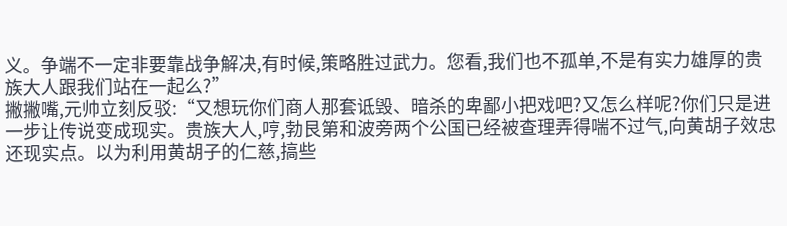义。争端不一定非要靠战争解决,有时候,策略胜过武力。您看,我们也不孤单,不是有实力雄厚的贵族大人跟我们站在一起么?”
撇撇嘴,元帅立刻反驳:“又想玩你们商人那套诋毁、暗杀的卑鄙小把戏吧?又怎么样呢?你们只是进一步让传说变成现实。贵族大人,哼,勃艮第和波旁两个公国已经被查理弄得喘不过气,向黄胡子效忠还现实点。以为利用黄胡子的仁慈,搞些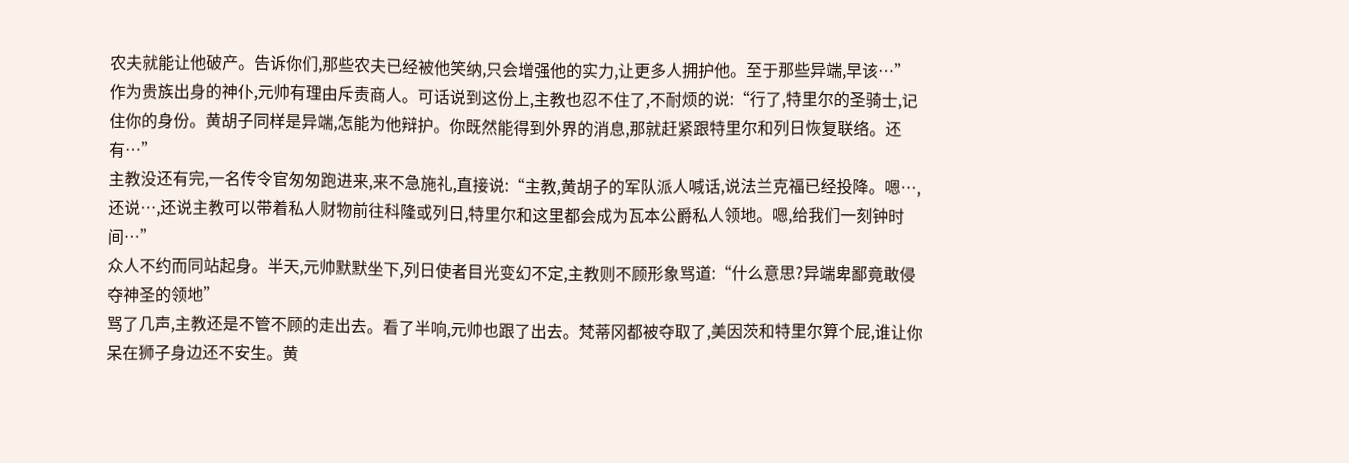农夫就能让他破产。告诉你们,那些农夫已经被他笑纳,只会增强他的实力,让更多人拥护他。至于那些异端,早该…”
作为贵族出身的神仆,元帅有理由斥责商人。可话说到这份上,主教也忍不住了,不耐烦的说:“行了,特里尔的圣骑士,记住你的身份。黄胡子同样是异端,怎能为他辩护。你既然能得到外界的消息,那就赶紧跟特里尔和列日恢复联络。还有…”
主教没还有完,一名传令官匆匆跑进来,来不急施礼,直接说:“主教,黄胡子的军队派人喊话,说法兰克福已经投降。嗯…,还说…,还说主教可以带着私人财物前往科隆或列日,特里尔和这里都会成为瓦本公爵私人领地。嗯,给我们一刻钟时间…”
众人不约而同站起身。半天,元帅默默坐下,列日使者目光变幻不定,主教则不顾形象骂道:“什么意思?异端卑鄙竟敢侵夺神圣的领地”
骂了几声,主教还是不管不顾的走出去。看了半响,元帅也跟了出去。梵蒂冈都被夺取了,美因茨和特里尔算个屁,谁让你呆在狮子身边还不安生。黄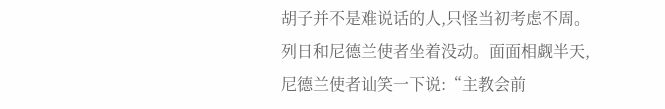胡子并不是难说话的人,只怪当初考虑不周。
列日和尼德兰使者坐着没动。面面相觑半天,尼德兰使者讪笑一下说:“主教会前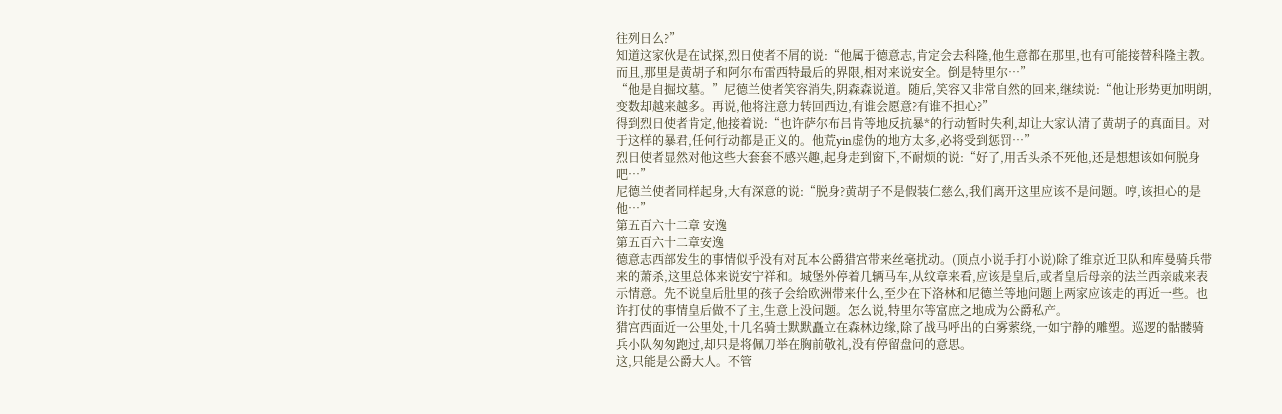往列日么?”
知道这家伙是在试探,烈日使者不屑的说:“他属于德意志,肯定会去科隆,他生意都在那里,也有可能接替科隆主教。而且,那里是黄胡子和阿尔布雷西特最后的界限,相对来说安全。倒是特里尔…”
“他是自掘坟墓。”尼德兰使者笑容消失,阴森森说道。随后,笑容又非常自然的回来,继续说:“他让形势更加明朗,变数却越来越多。再说,他将注意力转回西边,有谁会愿意?有谁不担心?”
得到烈日使者肯定,他接着说:“也许萨尔布吕肯等地反抗暴*的行动暂时失利,却让大家认清了黄胡子的真面目。对于这样的暴君,任何行动都是正义的。他荒yin虚伪的地方太多,必将受到惩罚…”
烈日使者显然对他这些大套套不感兴趣,起身走到窗下,不耐烦的说:“好了,用舌头杀不死他,还是想想该如何脱身吧…”
尼德兰使者同样起身,大有深意的说:“脱身?黄胡子不是假装仁慈么,我们离开这里应该不是问题。哼,该担心的是他…”
第五百六十二章 安逸
第五百六十二章安逸
德意志西部发生的事情似乎没有对瓦本公爵猎宫带来丝毫扰动。(顶点小说手打小说)除了维京近卫队和库曼骑兵带来的萧杀,这里总体来说安宁祥和。城堡外停着几辆马车,从纹章来看,应该是皇后,或者皇后母亲的法兰西亲戚来表示情意。先不说皇后肚里的孩子会给欧洲带来什么,至少在下洛林和尼德兰等地问题上两家应该走的再近一些。也许打仗的事情皇后做不了主,生意上没问题。怎么说,特里尔等富庶之地成为公爵私产。
猎宫西面近一公里处,十几名骑士默默矗立在森林边缘,除了战马呼出的白雾萦绕,一如宁静的雕塑。巡逻的骷髅骑兵小队匆匆跑过,却只是将佩刀举在胸前敬礼,没有停留盘问的意思。
这,只能是公爵大人。不管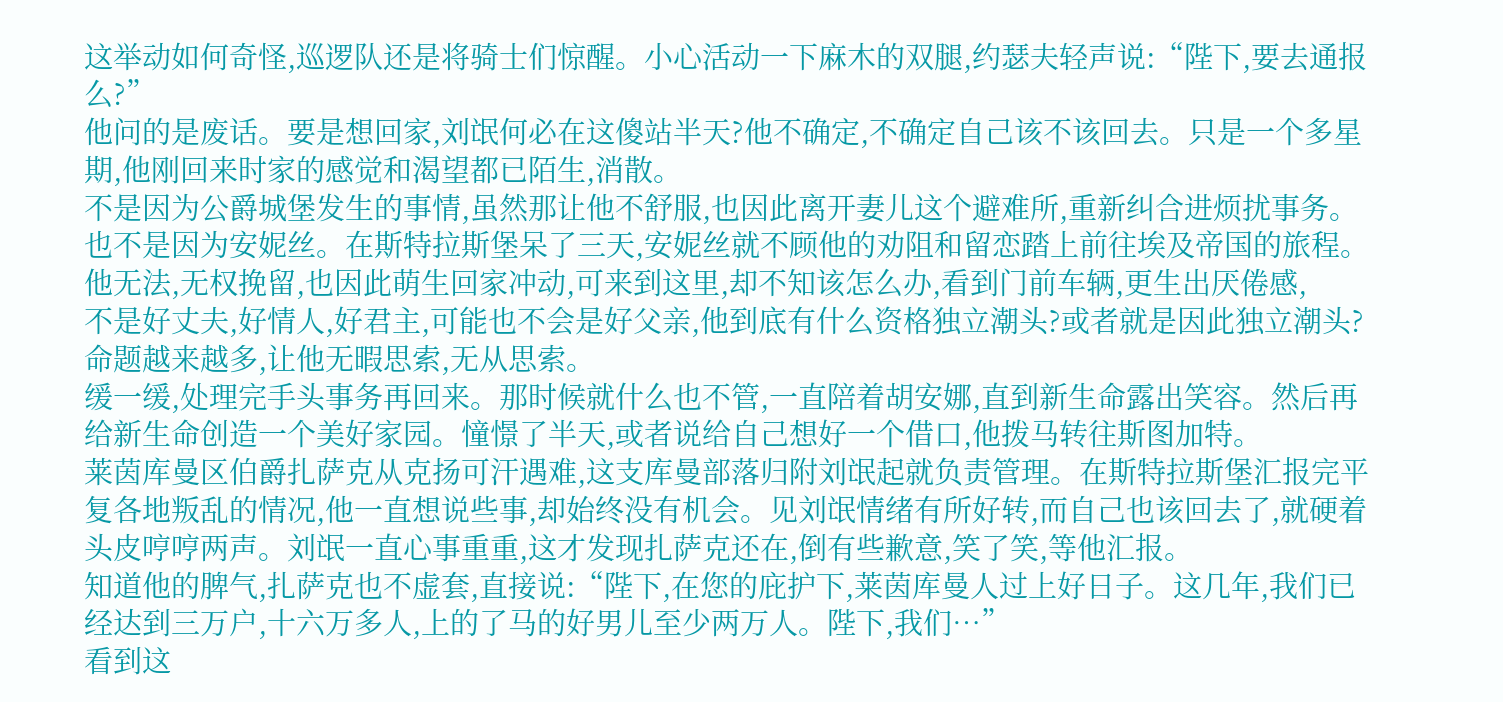这举动如何奇怪,巡逻队还是将骑士们惊醒。小心活动一下麻木的双腿,约瑟夫轻声说:“陛下,要去通报么?”
他问的是废话。要是想回家,刘氓何必在这傻站半天?他不确定,不确定自己该不该回去。只是一个多星期,他刚回来时家的感觉和渴望都已陌生,消散。
不是因为公爵城堡发生的事情,虽然那让他不舒服,也因此离开妻儿这个避难所,重新纠合进烦扰事务。也不是因为安妮丝。在斯特拉斯堡呆了三天,安妮丝就不顾他的劝阻和留恋踏上前往埃及帝国的旅程。他无法,无权挽留,也因此萌生回家冲动,可来到这里,却不知该怎么办,看到门前车辆,更生出厌倦感,
不是好丈夫,好情人,好君主,可能也不会是好父亲,他到底有什么资格独立潮头?或者就是因此独立潮头?命题越来越多,让他无暇思索,无从思索。
缓一缓,处理完手头事务再回来。那时候就什么也不管,一直陪着胡安娜,直到新生命露出笑容。然后再给新生命创造一个美好家园。憧憬了半天,或者说给自己想好一个借口,他拨马转往斯图加特。
莱茵库曼区伯爵扎萨克从克扬可汗遇难,这支库曼部落归附刘氓起就负责管理。在斯特拉斯堡汇报完平复各地叛乱的情况,他一直想说些事,却始终没有机会。见刘氓情绪有所好转,而自己也该回去了,就硬着头皮哼哼两声。刘氓一直心事重重,这才发现扎萨克还在,倒有些歉意,笑了笑,等他汇报。
知道他的脾气,扎萨克也不虚套,直接说:“陛下,在您的庇护下,莱茵库曼人过上好日子。这几年,我们已经达到三万户,十六万多人,上的了马的好男儿至少两万人。陛下,我们…”
看到这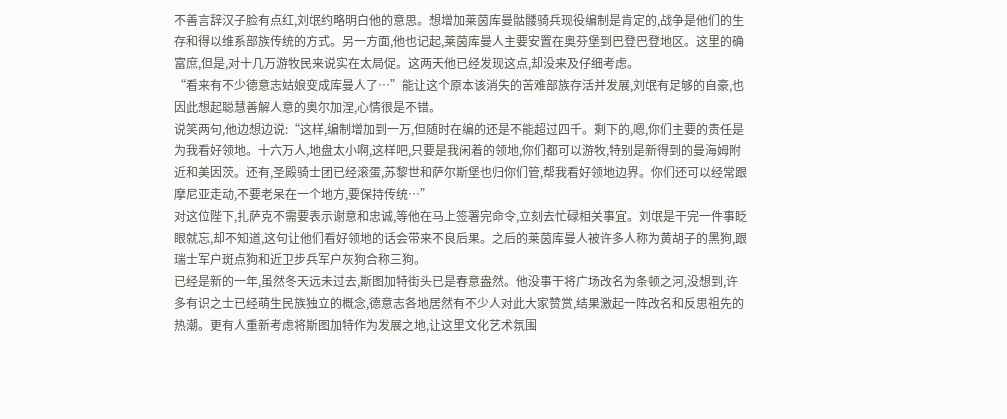不善言辞汉子脸有点红,刘氓约略明白他的意思。想增加莱茵库曼骷髅骑兵现役编制是肯定的,战争是他们的生存和得以维系部族传统的方式。另一方面,他也记起,莱茵库曼人主要安置在奥芬堡到巴登巴登地区。这里的确富庶,但是,对十几万游牧民来说实在太局促。这两天他已经发现这点,却没来及仔细考虑。
“看来有不少德意志姑娘变成库曼人了…”能让这个原本该消失的苦难部族存活并发展,刘氓有足够的自豪,也因此想起聪慧善解人意的奥尔加涅,心情很是不错。
说笑两句,他边想边说:“这样,编制增加到一万,但随时在编的还是不能超过四千。剩下的,嗯,你们主要的责任是为我看好领地。十六万人,地盘太小啊,这样吧,只要是我闲着的领地,你们都可以游牧,特别是新得到的曼海姆附近和美因茨。还有,圣殿骑士团已经滚蛋,苏黎世和萨尔斯堡也归你们管,帮我看好领地边界。你们还可以经常跟摩尼亚走动,不要老呆在一个地方,要保持传统…”
对这位陛下,扎萨克不需要表示谢意和忠诚,等他在马上签署完命令,立刻去忙碌相关事宜。刘氓是干完一件事眨眼就忘,却不知道,这句让他们看好领地的话会带来不良后果。之后的莱茵库曼人被许多人称为黄胡子的黑狗,跟瑞士军户斑点狗和近卫步兵军户灰狗合称三狗。
已经是新的一年,虽然冬天远未过去,斯图加特街头已是春意盎然。他没事干将广场改名为条顿之河,没想到,许多有识之士已经萌生民族独立的概念,德意志各地居然有不少人对此大家赞赏,结果激起一阵改名和反思祖先的热潮。更有人重新考虑将斯图加特作为发展之地,让这里文化艺术氛围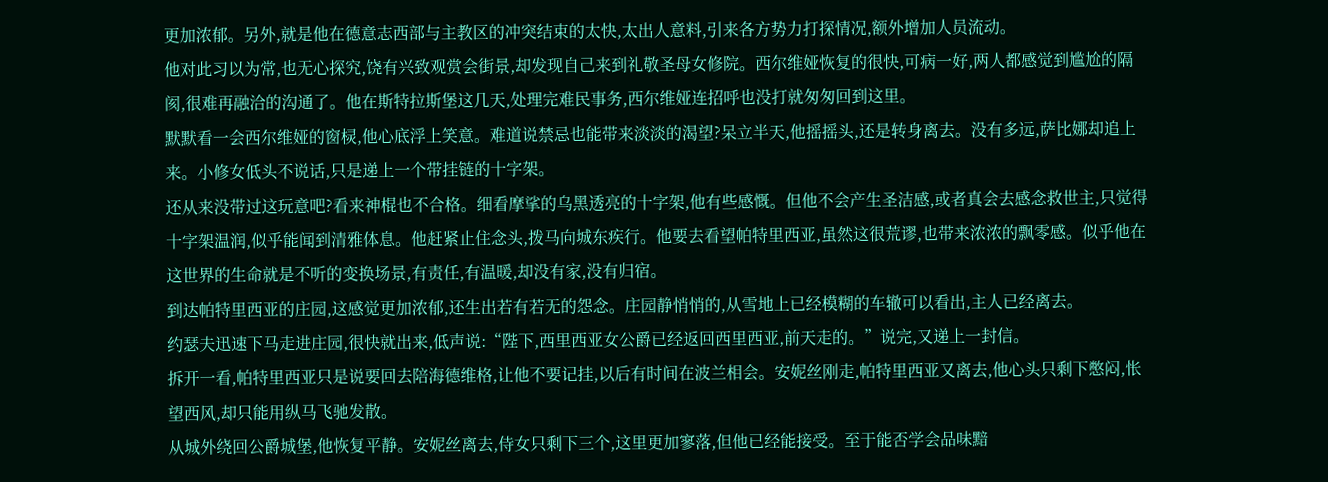更加浓郁。另外,就是他在德意志西部与主教区的冲突结束的太快,太出人意料,引来各方势力打探情况,额外增加人员流动。
他对此习以为常,也无心探究,饶有兴致观赏会街景,却发现自己来到礼敬圣母女修院。西尔维娅恢复的很快,可病一好,两人都感觉到尴尬的隔阂,很难再融洽的沟通了。他在斯特拉斯堡这几天,处理完难民事务,西尔维娅连招呼也没打就匆匆回到这里。
默默看一会西尔维娅的窗棂,他心底浮上笑意。难道说禁忌也能带来淡淡的渴望?呆立半天,他摇摇头,还是转身离去。没有多远,萨比娜却追上来。小修女低头不说话,只是递上一个带挂链的十字架。
还从来没带过这玩意吧?看来神棍也不合格。细看摩挲的乌黑透亮的十字架,他有些感慨。但他不会产生圣洁感,或者真会去感念救世主,只觉得十字架温润,似乎能闻到清雅体息。他赶紧止住念头,拨马向城东疾行。他要去看望帕特里西亚,虽然这很荒谬,也带来浓浓的飘零感。似乎他在这世界的生命就是不听的变换场景,有责任,有温暖,却没有家,没有归宿。
到达帕特里西亚的庄园,这感觉更加浓郁,还生出若有若无的怨念。庄园静悄悄的,从雪地上已经模糊的车辙可以看出,主人已经离去。
约瑟夫迅速下马走进庄园,很快就出来,低声说:“陛下,西里西亚女公爵已经返回西里西亚,前天走的。”说完,又递上一封信。
拆开一看,帕特里西亚只是说要回去陪海德维格,让他不要记挂,以后有时间在波兰相会。安妮丝刚走,帕特里西亚又离去,他心头只剩下憋闷,怅望西风,却只能用纵马飞驰发散。
从城外绕回公爵城堡,他恢复平静。安妮丝离去,侍女只剩下三个,这里更加寥落,但他已经能接受。至于能否学会品味黯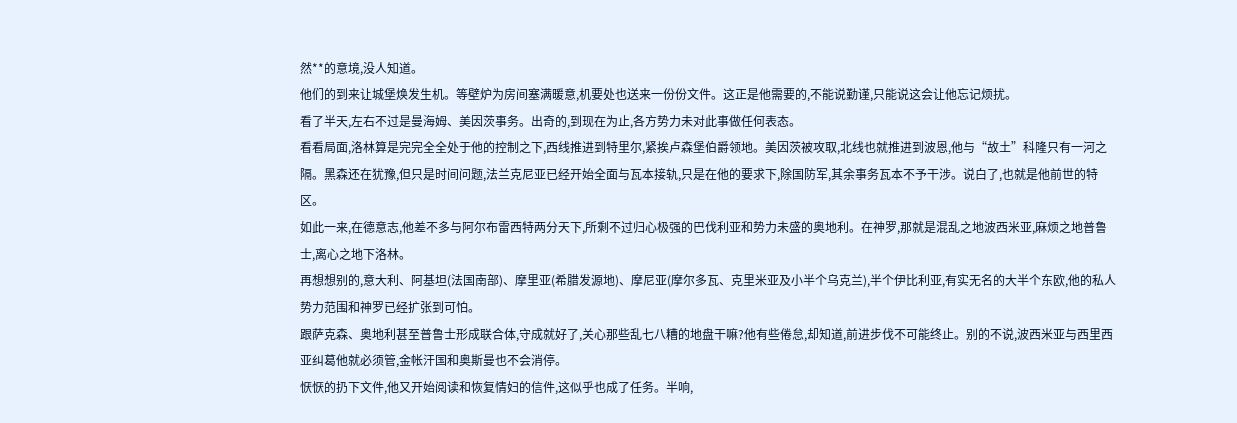然**的意境,没人知道。
他们的到来让城堡焕发生机。等壁炉为房间塞满暖意,机要处也送来一份份文件。这正是他需要的,不能说勤谨,只能说这会让他忘记烦扰。
看了半天,左右不过是曼海姆、美因茨事务。出奇的,到现在为止,各方势力未对此事做任何表态。
看看局面,洛林算是完完全全处于他的控制之下,西线推进到特里尔,紧挨卢森堡伯爵领地。美因茨被攻取,北线也就推进到波恩,他与“故土”科隆只有一河之隔。黑森还在犹豫,但只是时间问题,法兰克尼亚已经开始全面与瓦本接轨,只是在他的要求下,除国防军,其余事务瓦本不予干涉。说白了,也就是他前世的特区。
如此一来,在德意志,他差不多与阿尔布雷西特两分天下,所剩不过归心极强的巴伐利亚和势力未盛的奥地利。在神罗,那就是混乱之地波西米亚,麻烦之地普鲁士,离心之地下洛林。
再想想别的,意大利、阿基坦(法国南部)、摩里亚(希腊发源地)、摩尼亚(摩尔多瓦、克里米亚及小半个乌克兰),半个伊比利亚,有实无名的大半个东欧,他的私人势力范围和神罗已经扩张到可怕。
跟萨克森、奥地利甚至普鲁士形成联合体,守成就好了,关心那些乱七八糟的地盘干嘛?他有些倦怠,却知道,前进步伐不可能终止。别的不说,波西米亚与西里西亚纠葛他就必须管,金帐汗国和奥斯曼也不会消停。
恹恹的扔下文件,他又开始阅读和恢复情妇的信件,这似乎也成了任务。半响,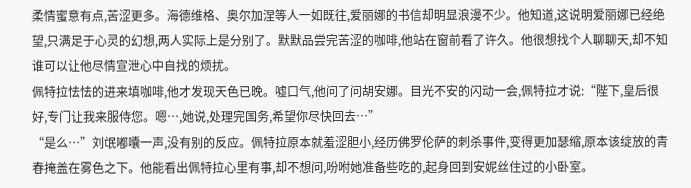柔情蜜意有点,苦涩更多。海德维格、奥尔加涅等人一如既往,爱丽娜的书信却明显浪漫不少。他知道,这说明爱丽娜已经绝望,只满足于心灵的幻想,两人实际上是分别了。默默品尝完苦涩的咖啡,他站在窗前看了许久。他很想找个人聊聊天,却不知谁可以让他尽情宣泄心中自找的烦扰。
佩特拉怯怯的进来填咖啡,他才发现天色已晚。嘘口气,他问了问胡安娜。目光不安的闪动一会,佩特拉才说:“陛下,皇后很好,专门让我来服侍您。嗯…,她说,处理完国务,希望你尽快回去…”
“是么…”刘氓嘟囔一声,没有别的反应。佩特拉原本就羞涩胆小,经历佛罗伦萨的刺杀事件,变得更加瑟缩,原本该绽放的青春掩盖在雾色之下。他能看出佩特拉心里有事,却不想问,吩咐她准备些吃的,起身回到安妮丝住过的小卧室。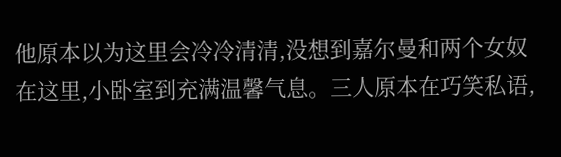他原本以为这里会冷冷清清,没想到嘉尔曼和两个女奴在这里,小卧室到充满温馨气息。三人原本在巧笑私语,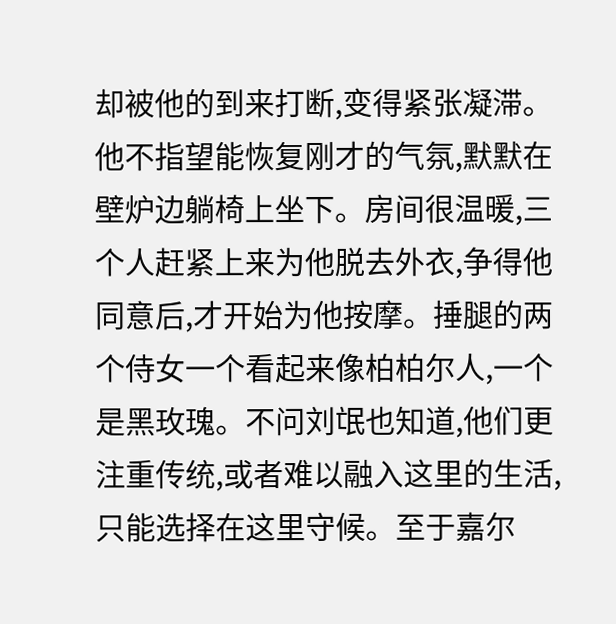却被他的到来打断,变得紧张凝滞。
他不指望能恢复刚才的气氛,默默在壁炉边躺椅上坐下。房间很温暖,三个人赶紧上来为他脱去外衣,争得他同意后,才开始为他按摩。捶腿的两个侍女一个看起来像柏柏尔人,一个是黑玫瑰。不问刘氓也知道,他们更注重传统,或者难以融入这里的生活,只能选择在这里守候。至于嘉尔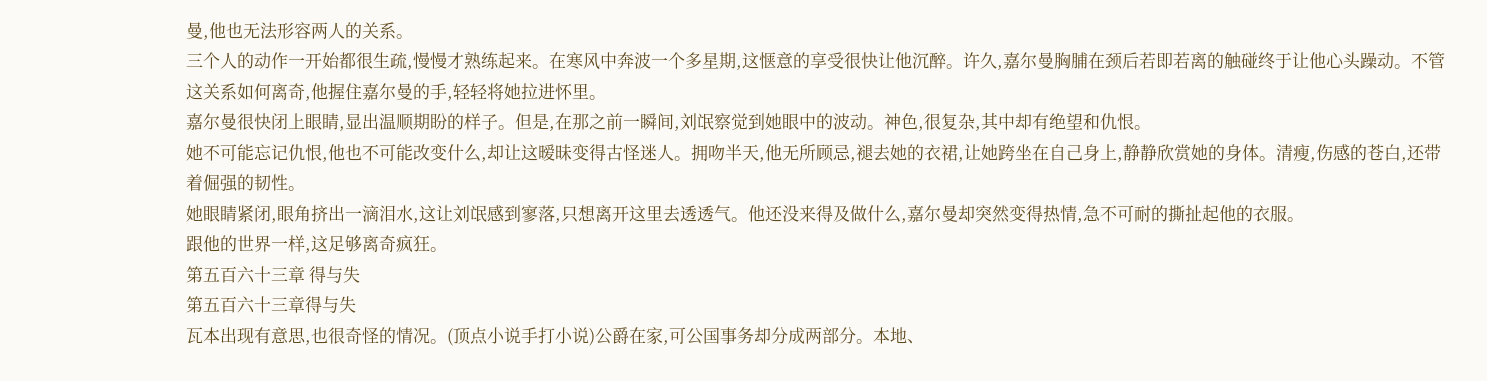曼,他也无法形容两人的关系。
三个人的动作一开始都很生疏,慢慢才熟练起来。在寒风中奔波一个多星期,这惬意的享受很快让他沉醉。许久,嘉尔曼胸脯在颈后若即若离的触碰终于让他心头躁动。不管这关系如何离奇,他握住嘉尔曼的手,轻轻将她拉进怀里。
嘉尔曼很快闭上眼睛,显出温顺期盼的样子。但是,在那之前一瞬间,刘氓察觉到她眼中的波动。神色,很复杂,其中却有绝望和仇恨。
她不可能忘记仇恨,他也不可能改变什么,却让这暧昧变得古怪迷人。拥吻半天,他无所顾忌,褪去她的衣裙,让她跨坐在自己身上,静静欣赏她的身体。清瘦,伤感的苍白,还带着倔强的韧性。
她眼睛紧闭,眼角挤出一滴泪水,这让刘氓感到寥落,只想离开这里去透透气。他还没来得及做什么,嘉尔曼却突然变得热情,急不可耐的撕扯起他的衣服。
跟他的世界一样,这足够离奇疯狂。
第五百六十三章 得与失
第五百六十三章得与失
瓦本出现有意思,也很奇怪的情况。(顶点小说手打小说)公爵在家,可公国事务却分成两部分。本地、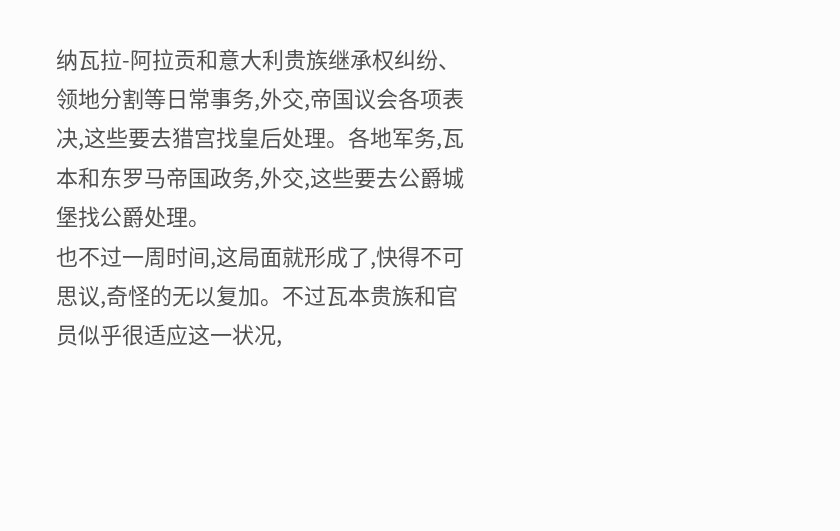纳瓦拉-阿拉贡和意大利贵族继承权纠纷、领地分割等日常事务,外交,帝国议会各项表决,这些要去猎宫找皇后处理。各地军务,瓦本和东罗马帝国政务,外交,这些要去公爵城堡找公爵处理。
也不过一周时间,这局面就形成了,快得不可思议,奇怪的无以复加。不过瓦本贵族和官员似乎很适应这一状况,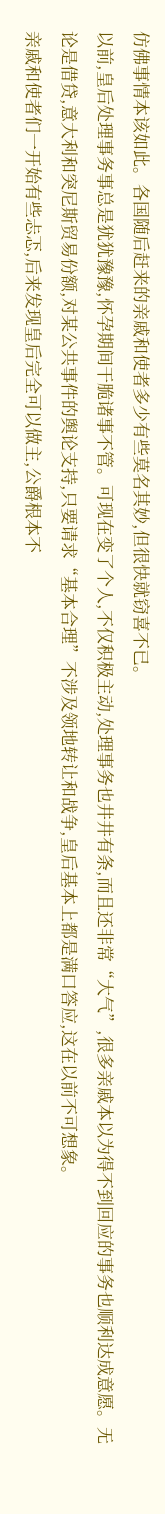仿佛事情本该如此。各国随后赶来的亲戚和使者多少有些莫名其妙,但很快就窃喜不已。
以前,皇后处理事务事总是犹犹豫豫,怀孕期间干脆诸事不管。可现在变了个人,不仅积极主动,处理事务也井井有条,而且还非常“大气”,很多亲戚本以为得不到回应的事务也顺利达成意愿。无论是借贷,意大利和突尼斯贸易份额,对某公共事件的舆论支持,只要请求“基本合理”不涉及领地转让和战争,皇后基本上都是满口答应,这在以前不可想象。
亲戚和使者们一开始有些忐忑,后来发现皇后完全可以做主,公爵根本不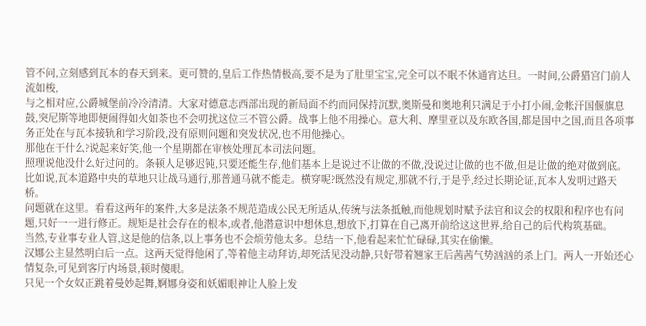管不问,立刻感到瓦本的春天到来。更可赞的,皇后工作热情极高,要不是为了肚里宝宝,完全可以不眠不休通宵达旦。一时间,公爵猎宫门前人流如梭,
与之相对应,公爵城堡前冷冷清清。大家对德意志西部出现的新局面不约而同保持沉默,奥斯曼和奥地利只满足于小打小闹,金帐汗国偃旗息鼓,突尼斯等地即便闹得如火如荼也不会叨扰这位三不管公爵。战事上他不用操心。意大利、摩里亚以及东欧各国,都是国中之国,而且各项事务正处在与瓦本接轨和学习阶段,没有原则问题和突发状况,也不用他操心。
那他在干什么?说起来好笑,他一个星期都在审核处理瓦本司法问题。
照理说他没什么好过问的。条顿人足够迟钝,只要还能生存,他们基本上是说过不让做的不做,没说过让做的也不做,但是让做的绝对做到底。比如说,瓦本道路中央的草地只让战马通行,那普通马就不能走。横穿呢?既然没有规定,那就不行,于是乎,经过长期论证,瓦本人发明过路天桥。
问题就在这里。看看这两年的案件,大多是法条不规范造成公民无所适从,传统与法条抵触,而他规划时赋予法官和议会的权限和程序也有问题,只好一一进行修正。规矩是社会存在的根本,或者,他潜意识中想休息,想放下,打算在自己离开前给这这世界,给自己的后代构筑基础。
当然,专业事专业人管,这是他的信条,以上事务也不会烦劳他太多。总结一下,他看起来忙忙碌碌,其实在偷懒。
汉娜公主显然明白后一点。这两天觉得他闲了,等着他主动拜访,却死活见没动静,只好带着翘家王后茜茜气势汹汹的杀上门。两人一开始还心情复杂,可见到客厅内场景,顿时傻眼。
只见一个女奴正跳着曼妙起舞,婀娜身姿和妖媚眼神让人脸上发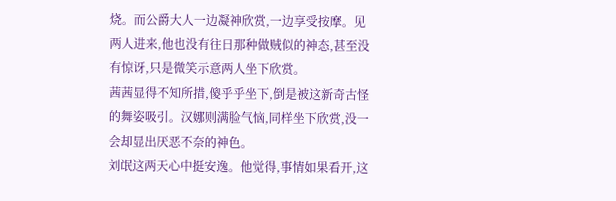烧。而公爵大人一边凝神欣赏,一边享受按摩。见两人进来,他也没有往日那种做贼似的神态,甚至没有惊讶,只是微笑示意两人坐下欣赏。
茜茜显得不知所措,傻乎乎坐下,倒是被这新奇古怪的舞姿吸引。汉娜则满脸气恼,同样坐下欣赏,没一会却显出厌恶不奈的神色。
刘氓这两天心中挺安逸。他觉得,事情如果看开,这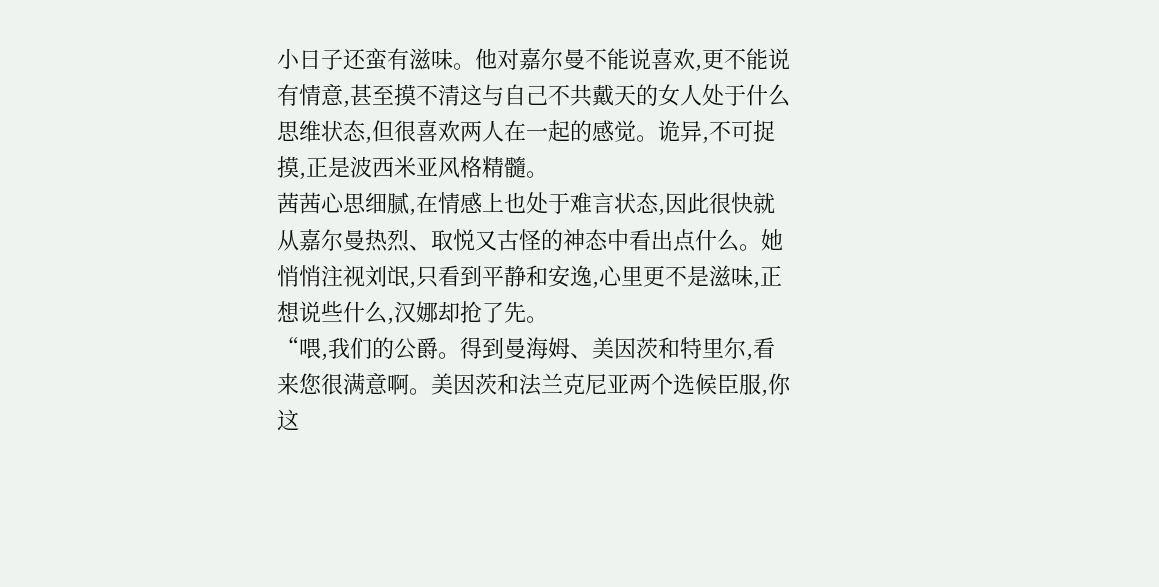小日子还蛮有滋味。他对嘉尔曼不能说喜欢,更不能说有情意,甚至摸不清这与自己不共戴天的女人处于什么思维状态,但很喜欢两人在一起的感觉。诡异,不可捉摸,正是波西米亚风格精髓。
茜茜心思细腻,在情感上也处于难言状态,因此很快就从嘉尔曼热烈、取悦又古怪的神态中看出点什么。她悄悄注视刘氓,只看到平静和安逸,心里更不是滋味,正想说些什么,汉娜却抢了先。
“喂,我们的公爵。得到曼海姆、美因茨和特里尔,看来您很满意啊。美因茨和法兰克尼亚两个选候臣服,你这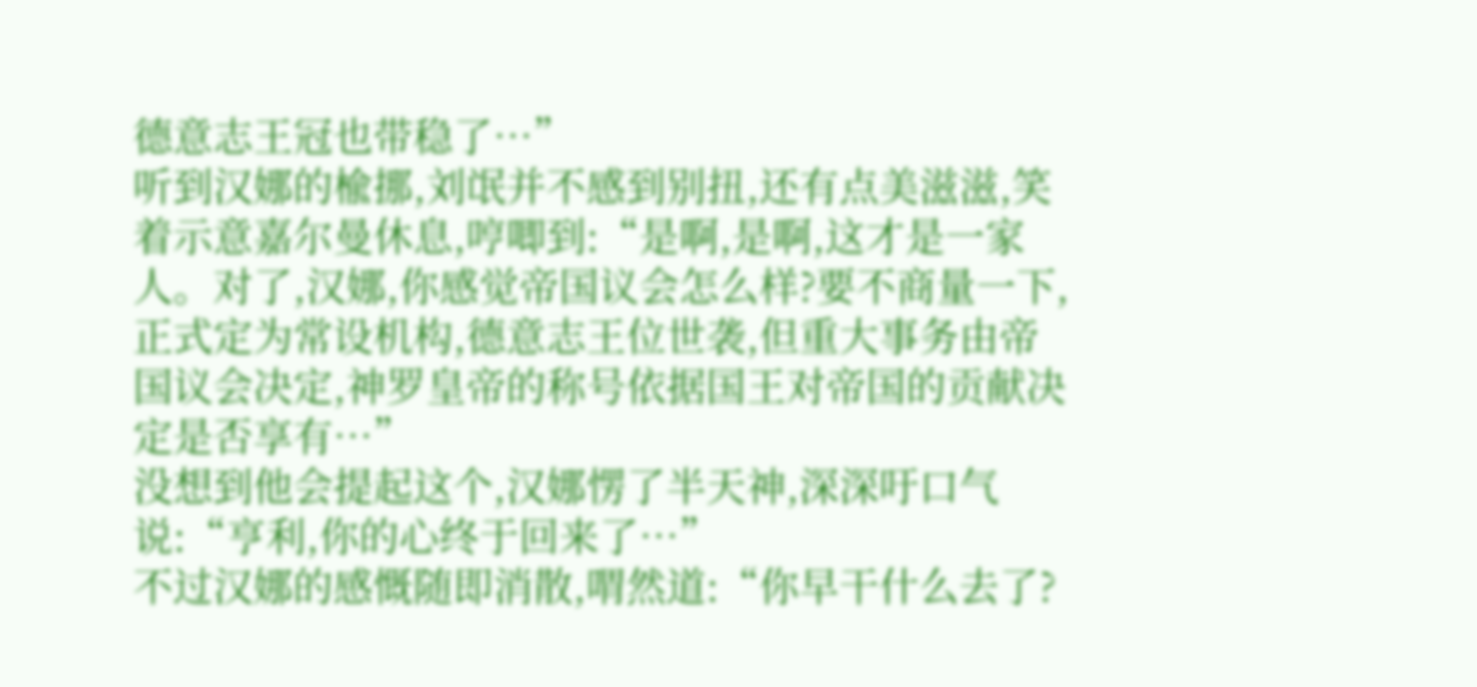德意志王冠也带稳了…”
听到汉娜的楡挪,刘氓并不感到别扭,还有点美滋滋,笑着示意嘉尔曼休息,哼唧到:“是啊,是啊,这才是一家人。对了,汉娜,你感觉帝国议会怎么样?要不商量一下,正式定为常设机构,德意志王位世袭,但重大事务由帝国议会决定,神罗皇帝的称号依据国王对帝国的贡献决定是否享有…”
没想到他会提起这个,汉娜愣了半天神,深深吁口气说:“亨利,你的心终于回来了…”
不过汉娜的感慨随即消散,喟然道:“你早干什么去了?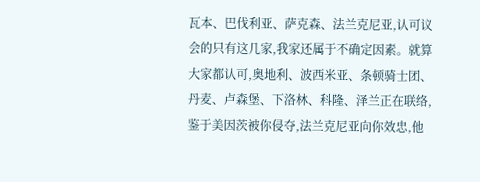瓦本、巴伐利亚、萨克森、法兰克尼亚,认可议会的只有这几家,我家还属于不确定因素。就算大家都认可,奥地利、波西米亚、条顿骑士团、丹麦、卢森堡、下洛林、科隆、泽兰正在联络,鉴于美因茨被你侵夺,法兰克尼亚向你效忠,他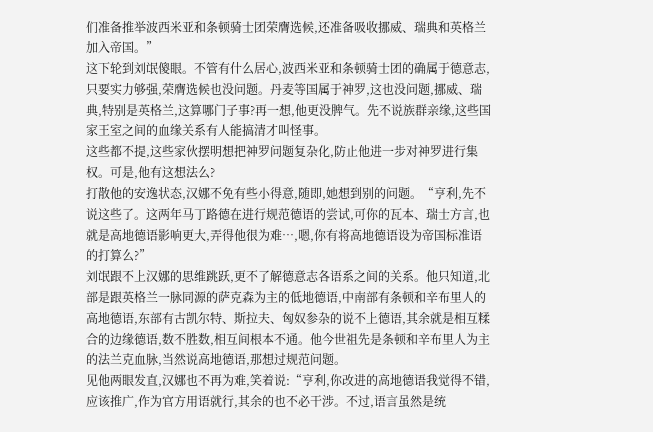们准备推举波西米亚和条顿骑士团荣膺选候,还准备吸收挪威、瑞典和英格兰加入帝国。”
这下轮到刘氓傻眼。不管有什么居心,波西米亚和条顿骑士团的确属于德意志,只要实力够强,荣膺选候也没问题。丹麦等国属于神罗,这也没问题,挪威、瑞典,特别是英格兰,这算哪门子事?再一想,他更没脾气。先不说族群亲缘,这些国家王室之间的血缘关系有人能搞清才叫怪事。
这些都不提,这些家伙摆明想把神罗问题复杂化,防止他进一步对神罗进行集权。可是,他有这想法么?
打散他的安逸状态,汉娜不免有些小得意,随即,她想到别的问题。“亨利,先不说这些了。这两年马丁路德在进行规范德语的尝试,可你的瓦本、瑞士方言,也就是高地德语影响更大,弄得他很为难…,嗯,你有将高地德语设为帝国标准语的打算么?”
刘氓跟不上汉娜的思维跳跃,更不了解德意志各语系之间的关系。他只知道,北部是跟英格兰一脉同源的萨克森为主的低地德语,中南部有条顿和辛布里人的高地德语,东部有古凯尔特、斯拉夫、匈奴参杂的说不上德语,其余就是相互糅合的边缘德语,数不胜数,相互间根本不通。他今世祖先是条顿和辛布里人为主的法兰克血脉,当然说高地德语,那想过规范问题。
见他两眼发直,汉娜也不再为难,笑着说:“亨利,你改进的高地德语我觉得不错,应该推广,作为官方用语就行,其余的也不必干涉。不过,语言虽然是统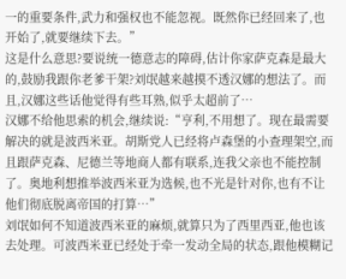一的重要条件,武力和强权也不能忽视。既然你已经回来了,也开始了,就要继续下去。”
这是什么意思?要说统一德意志的障碍,估计你家萨克森是最大的,鼓励我跟你老爹干架?刘氓越来越摸不透汉娜的想法了。而且,汉娜这些话他觉得有些耳熟,似乎太超前了…
汉娜不给他思索的机会,继续说:“亨利,不用想了。现在最需要解决的就是波西米亚。胡斯党人已经将卢森堡的小查理架空,而且跟萨克森、尼德兰等地商人都有联系,连我父亲也不能控制了。奥地利想推举波西米亚为选候,也不光是针对你,也有不让他们彻底脱离帝国的打算…”
刘氓如何不知道波西米亚的麻烦,就算只为了西里西亚,他也该去处理。可波西米亚已经处于牵一发动全局的状态,跟他模糊记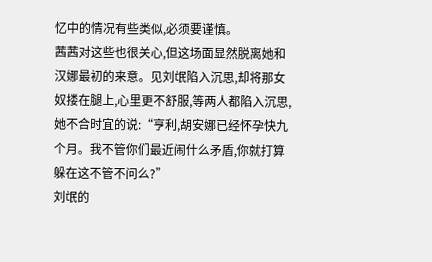忆中的情况有些类似,必须要谨慎。
茜茜对这些也很关心,但这场面显然脱离她和汉娜最初的来意。见刘氓陷入沉思,却将那女奴搂在腿上,心里更不舒服,等两人都陷入沉思,她不合时宜的说:“亨利,胡安娜已经怀孕快九个月。我不管你们最近闹什么矛盾,你就打算躲在这不管不问么?”
刘氓的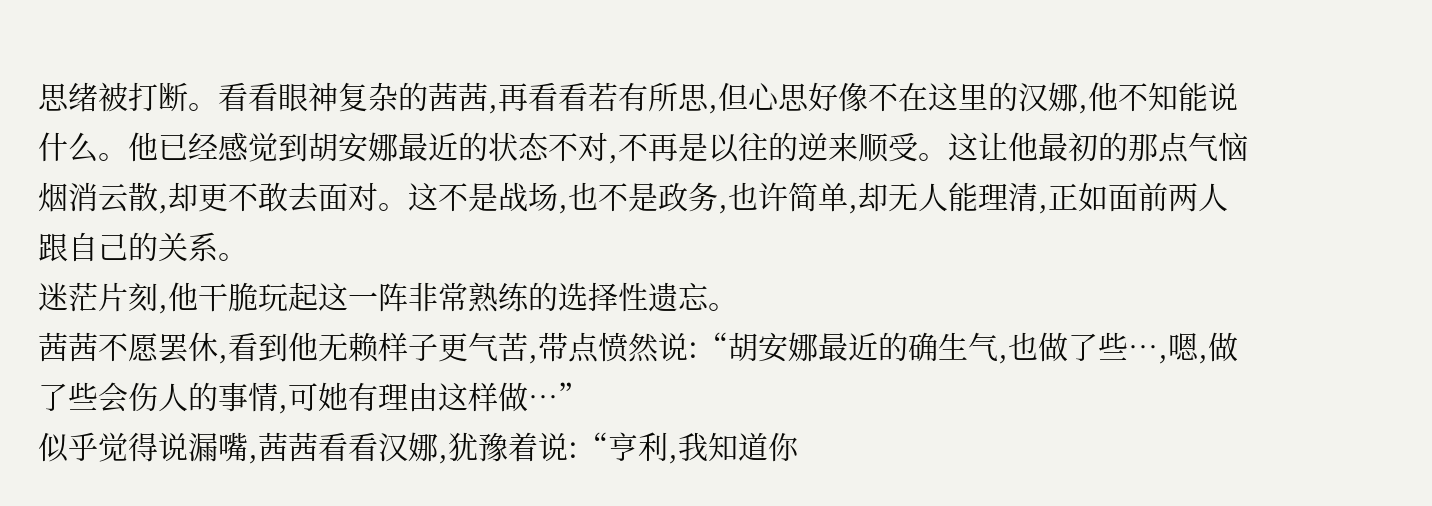思绪被打断。看看眼神复杂的茜茜,再看看若有所思,但心思好像不在这里的汉娜,他不知能说什么。他已经感觉到胡安娜最近的状态不对,不再是以往的逆来顺受。这让他最初的那点气恼烟消云散,却更不敢去面对。这不是战场,也不是政务,也许简单,却无人能理清,正如面前两人跟自己的关系。
迷茫片刻,他干脆玩起这一阵非常熟练的选择性遗忘。
茜茜不愿罢休,看到他无赖样子更气苦,带点愤然说:“胡安娜最近的确生气,也做了些…,嗯,做了些会伤人的事情,可她有理由这样做…”
似乎觉得说漏嘴,茜茜看看汉娜,犹豫着说:“亨利,我知道你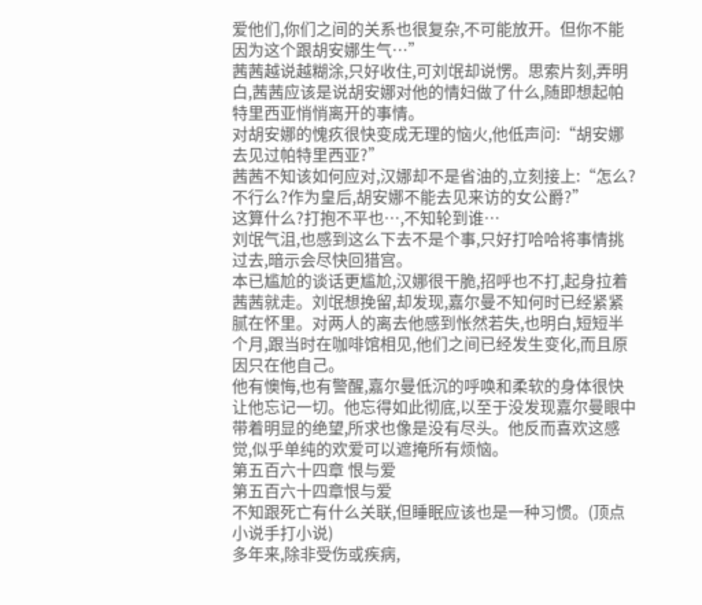爱他们,你们之间的关系也很复杂,不可能放开。但你不能因为这个跟胡安娜生气…”
茜茜越说越糊涂,只好收住,可刘氓却说愣。思索片刻,弄明白,茜茜应该是说胡安娜对他的情妇做了什么,随即想起帕特里西亚悄悄离开的事情。
对胡安娜的愧疚很快变成无理的恼火,他低声问:“胡安娜去见过帕特里西亚?”
茜茜不知该如何应对,汉娜却不是省油的,立刻接上:“怎么?不行么?作为皇后,胡安娜不能去见来访的女公爵?”
这算什么?打抱不平也…,不知轮到谁…
刘氓气沮,也感到这么下去不是个事,只好打哈哈将事情挑过去,暗示会尽快回猎宫。
本已尴尬的谈话更尴尬,汉娜很干脆,招呼也不打,起身拉着茜茜就走。刘氓想挽留,却发现,嘉尔曼不知何时已经紧紧腻在怀里。对两人的离去他感到怅然若失,也明白,短短半个月,跟当时在咖啡馆相见,他们之间已经发生变化,而且原因只在他自己。
他有懊悔,也有警醒,嘉尔曼低沉的呼唤和柔软的身体很快让他忘记一切。他忘得如此彻底,以至于没发现嘉尔曼眼中带着明显的绝望,所求也像是没有尽头。他反而喜欢这感觉,似乎单纯的欢爱可以遮掩所有烦恼。
第五百六十四章 恨与爱
第五百六十四章恨与爱
不知跟死亡有什么关联,但睡眠应该也是一种习惯。(顶点小说手打小说)
多年来,除非受伤或疾病,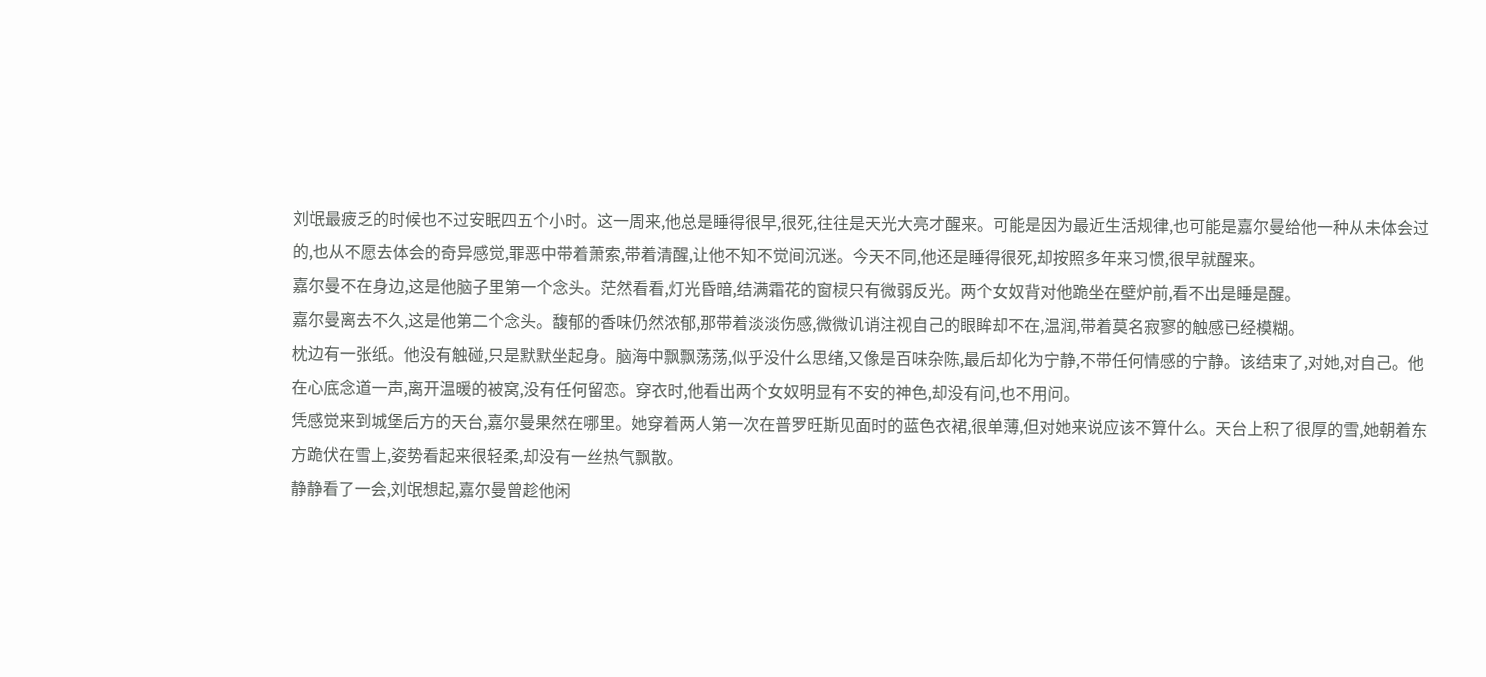刘氓最疲乏的时候也不过安眠四五个小时。这一周来,他总是睡得很早,很死,往往是天光大亮才醒来。可能是因为最近生活规律,也可能是嘉尔曼给他一种从未体会过的,也从不愿去体会的奇异感觉,罪恶中带着萧索,带着清醒,让他不知不觉间沉迷。今天不同,他还是睡得很死,却按照多年来习惯,很早就醒来。
嘉尔曼不在身边,这是他脑子里第一个念头。茫然看看,灯光昏暗,结满霜花的窗棂只有微弱反光。两个女奴背对他跪坐在壁炉前,看不出是睡是醒。
嘉尔曼离去不久,这是他第二个念头。馥郁的香味仍然浓郁,那带着淡淡伤感,微微讥诮注视自己的眼眸却不在,温润,带着莫名寂寥的触感已经模糊。
枕边有一张纸。他没有触碰,只是默默坐起身。脑海中飘飘荡荡,似乎没什么思绪,又像是百味杂陈,最后却化为宁静,不带任何情感的宁静。该结束了,对她,对自己。他在心底念道一声,离开温暖的被窝,没有任何留恋。穿衣时,他看出两个女奴明显有不安的神色,却没有问,也不用问。
凭感觉来到城堡后方的天台,嘉尔曼果然在哪里。她穿着两人第一次在普罗旺斯见面时的蓝色衣裙,很单薄,但对她来说应该不算什么。天台上积了很厚的雪,她朝着东方跪伏在雪上,姿势看起来很轻柔,却没有一丝热气飘散。
静静看了一会,刘氓想起,嘉尔曼曾趁他闲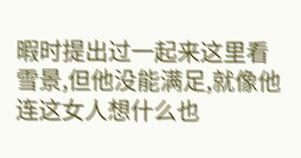暇时提出过一起来这里看雪景,但他没能满足,就像他连这女人想什么也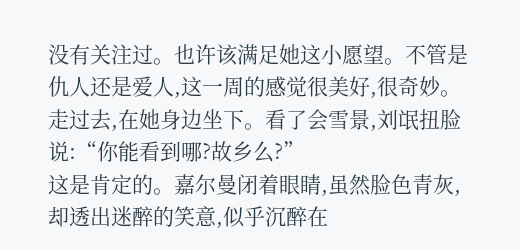没有关注过。也许该满足她这小愿望。不管是仇人还是爱人,这一周的感觉很美好,很奇妙。
走过去,在她身边坐下。看了会雪景,刘氓扭脸说:“你能看到哪?故乡么?”
这是肯定的。嘉尔曼闭着眼睛,虽然脸色青灰,却透出迷醉的笑意,似乎沉醉在